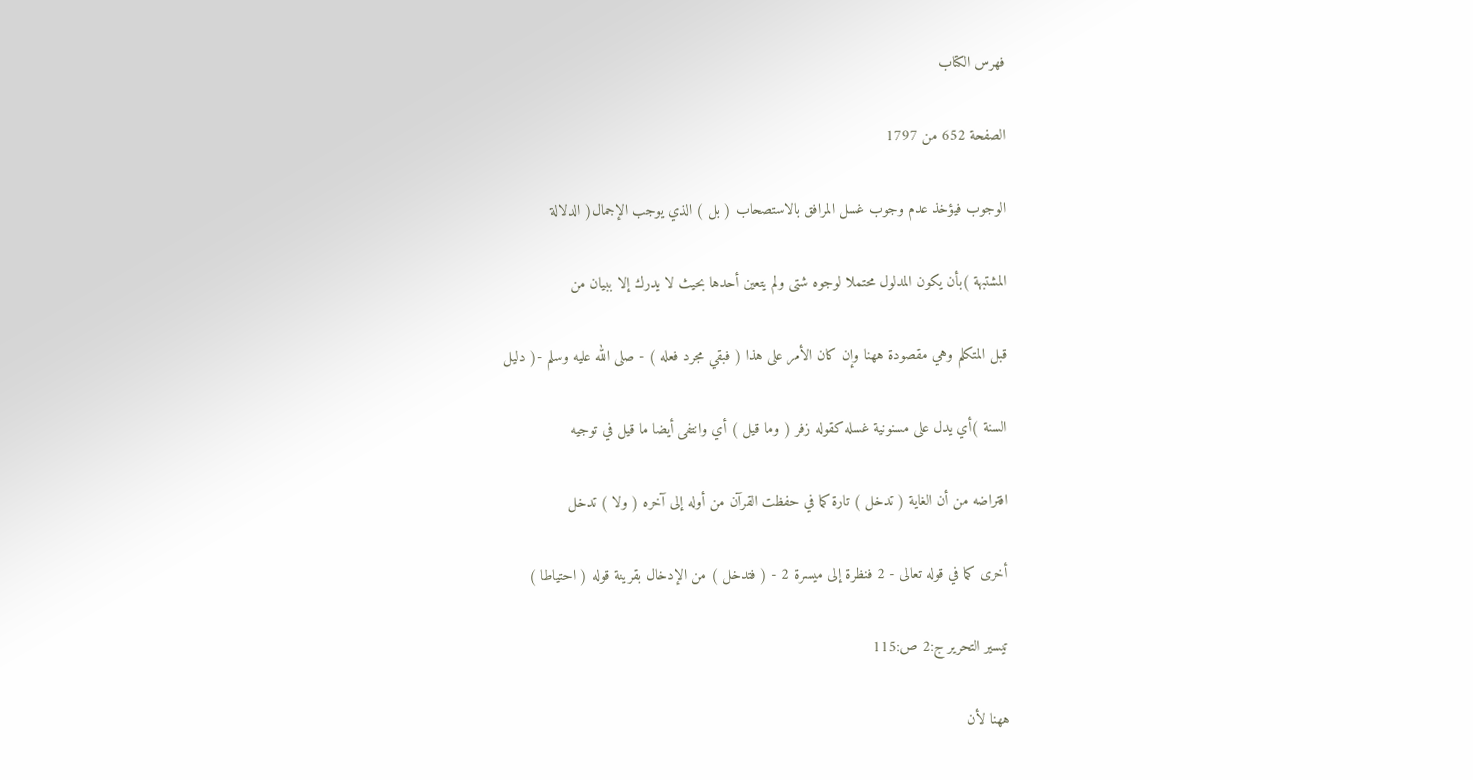فهرس الكتاب

الصفحة 652 من 1797

الوجوب فيؤخذ عدم وجوب غسل المرافق بالاستصحاب ( بل ) الذي يوجب الإجمال( الدلالة

المشتبهة )بأن يكون المدلول محتملا لوجوه شتى ولم يتعين أحدها بحيث لا يدرك إلا ببيان من

قبل المتكلم وهي مقصودة ههنا وإن كان الأمر على هذا ( فبقي مجرد فعله ) - صلى الله عليه وسلم -( دليل

السنة )أي يدل على مسنونية غسله كقوله زفر ( وما قيل ) أي وانتفى أيضا ما قيل في توجيه

افتراضه من أن الغاية ( تدخل ) تارة كما في حفظت القرآن من أوله إلى آخره ( ولا ) تدخل

أخرى كما في قوله تعالى - 2 فنظرة إلى ميسرة 2 - ( فتدخل ) من الإدخال بقرينة قوله ( احتياطا )

تيسير التحرير ج:2 ص:115

ههنا لأن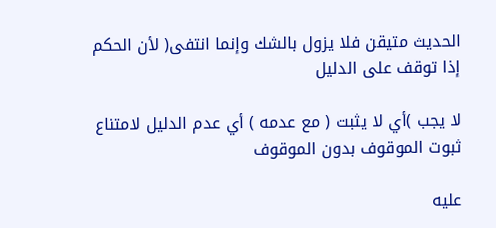الحديث متيقن فلا يزول بالشك وإنما انتفى( لأن الحكم إذا توقف على الدليل

لا يجب )أي لا يثبت ( مع عدمه ) أي عدم الدليل لامتناع ثبوت الموقوف بدون الموقوف

عليه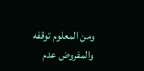ومن المعلوم توقفه والمفروض عدم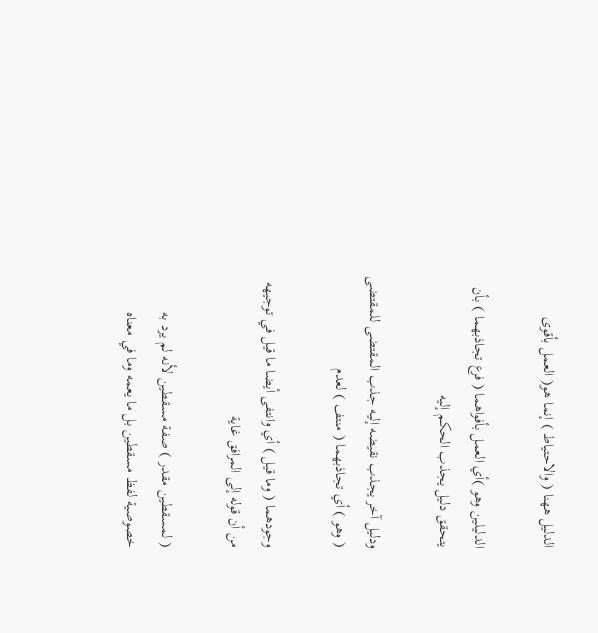الدليل ههنا ( والاحتياط ) إنما هو( العمل بأقوى

الدليلين وهو )أي العمل بأفواهما ( فرع تجاذبهما ) بأن يتحقق دليل يجذب الحكم إليه

ودليل آخر يجذب نقيضه إليه جذب المقتضى للمقتضى ( وهو ) أي تجاذبهما ( منتف ) لعدم

وجودهما ( وما قيل ) أي وانتفى أيضا ما قيل في توجيهه من أن قوله إلى المرافق غاية

( لمسقطين مقدر ) صفة مسقطين لأنه لم يرد به خصوصية لفظ مسقطين بل ما يعمه وما في معناه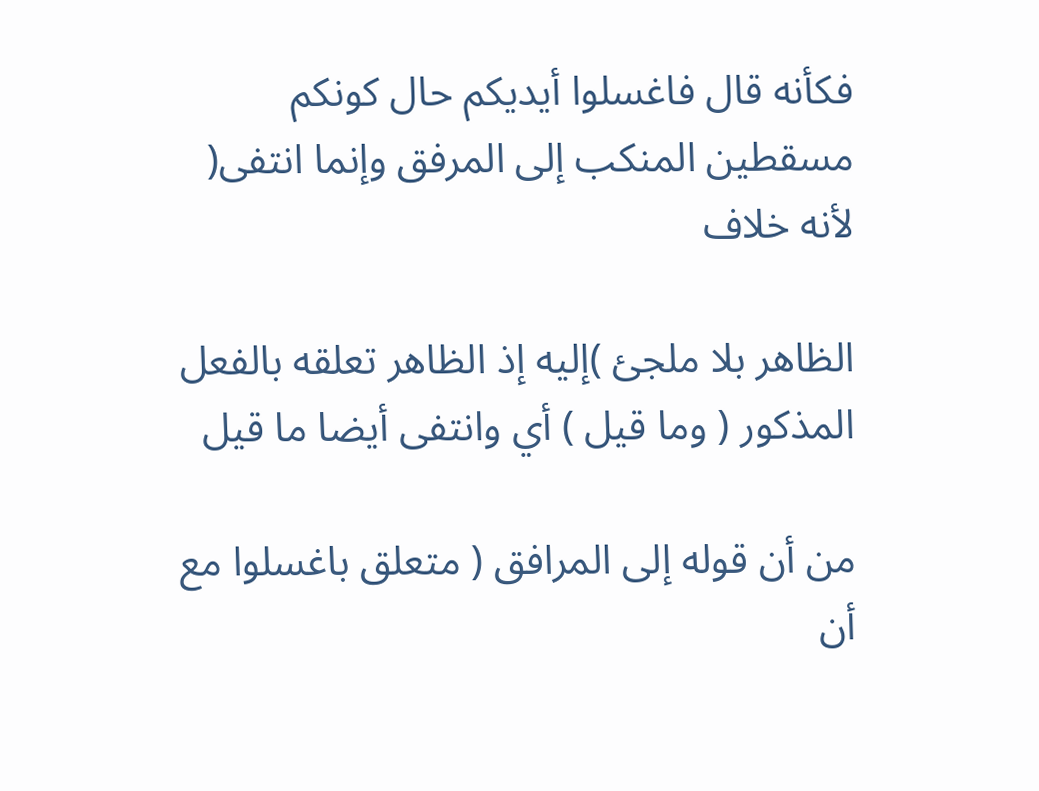فكأنه قال فاغسلوا أيديكم حال كونكم مسقطين المنكب إلى المرفق وإنما انتفى( لأنه خلاف

الظاهر بلا ملجئ )إليه إذ الظاهر تعلقه بالفعل المذكور ( وما قيل ) أي وانتفى أيضا ما قيل

من أن قوله إلى المرافق ( متعلق باغسلوا مع أن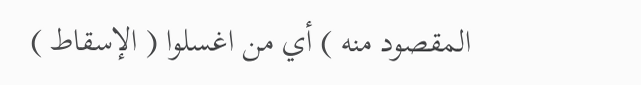المقصود منه ) أي من اغسلوا ( الإسقاط )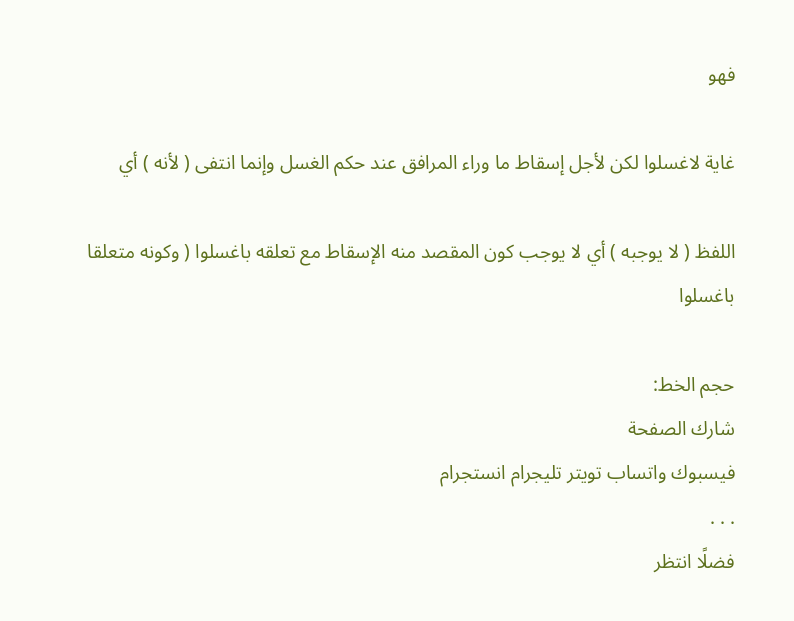فهو

غاية لاغسلوا لكن لأجل إسقاط ما وراء المرافق عند حكم الغسل وإنما انتفى ( لأنه ) أي

اللفظ ( لا يوجبه ) أي لا يوجب كون المقصد منه الإسقاط مع تعلقه باغسلوا ( وكونه متعلقا باغسلوا

حجم الخط:
شارك الصفحة
فيسبوك واتساب تويتر تليجرام انستجرام
. . .
فضلًا انتظر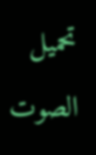تحميل الصوت